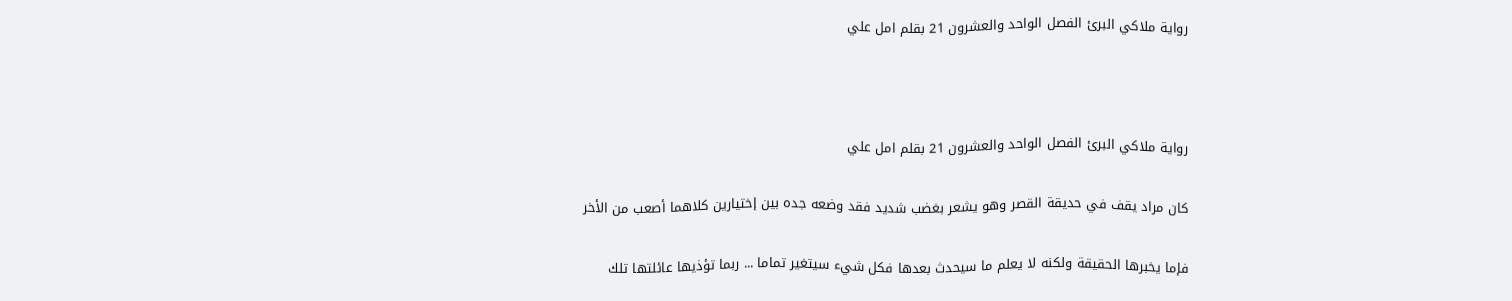رواية ملاكي البرئ الفصل الواحد والعشرون 21 بقلم امل علي



رواية ملاكي البرئ الفصل الواحد والعشرون 21 بقلم امل علي

كان مراد يقف في حديقة القصر وهو يشعر بغضب شديد فقد وضعه جده بين إختيارين كلاهما أصعب من الأخر

فإما يخبرها الحقيقة ولكنه لا يعلم ما سيحدث بعدها فكل شيء سيتغير تماما ... ربما تؤذيها عائلتها تلك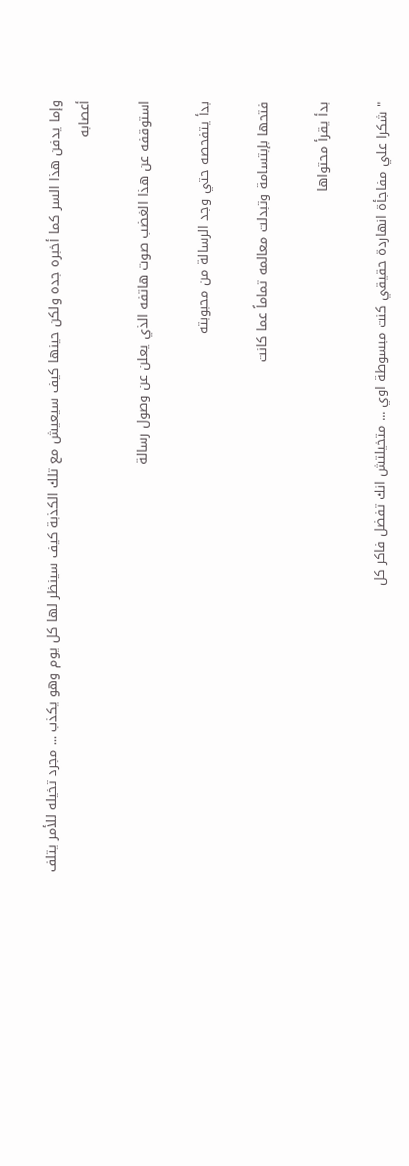وإما يدفن هذا السر كما أخبره جده ولكن حينها كيف سيعيش مع تلك الكذبة كيف سينظر لها كل يوم وهو يكذب ... مجرد تخيله للأمر يتلف أعصابه

استوقفه عن هذا الغضب صوت هاتفه الذي يعلن عن وصول رسالة

بدأ يتفحصه حتي وجد الرسالة من محبوبته

فتحها بإبتسامة وتبدلت معالمه تماماً عما كانت

بدأ يقرأ محتواها

" شكرا علي مفاجأة انهاردة حقيقي كنت مبسوطة اوي ... متخيلتش انك تفضل فاكر كل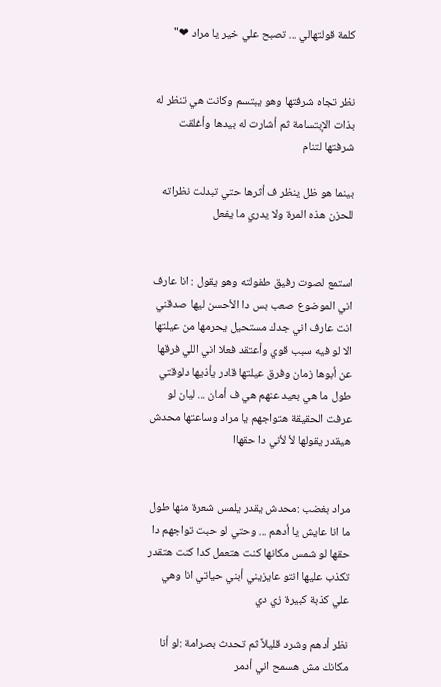كلمة قولتهالي ... تصبح علي خير يا مراد ❤"


نظر تجاه شرفتها وهو يبتسم وكانت هي تنظر له بذات الإبتسامة ثم أشارت له بيدها وأغلقت شرفتها لتنام

بينما هو ظل ينظر ف أثرها حتي تبدلت نظراته للحزن هذه المرة ولا يدري ما يفعل


استمع لصوت رفيق طفولته وهو يقول : انا عارف اني الموضوع صعب بس دا الأحسن ليها صدقني انت عارف اني جدك مستحيل يحرمها من عيلتها الا لو فيه سبب قوي وأعتقد فعلا اني اللي فرقها عن أبوها زمان وفرق عيلتها قادر يأذيها دلوقتي طول ما هي بعيد عنهم هي ف أمان ... ليان لو عرفت الحقيقة هتواجهم يا مراد وساعتها محدش هيقدر يقولها لأ لأني دا حقهاا


مراد بغضب :محدش يقدر يلمس شعرة منها طول ما انا عايش يا أدهم ... وحتي لو حبت تواجهم دا حقها لو شمس مكانها كنت هتعمل كدا كنت هتقدر تكذب عليها انتو عايزيني أبني حياتي انا وهي علي كذبة كبيرة زي دي

نظر أدهم وشرد قليلاً ثم تحدث بصرامة :لو أنا مكانك مش هسمح اني أدمر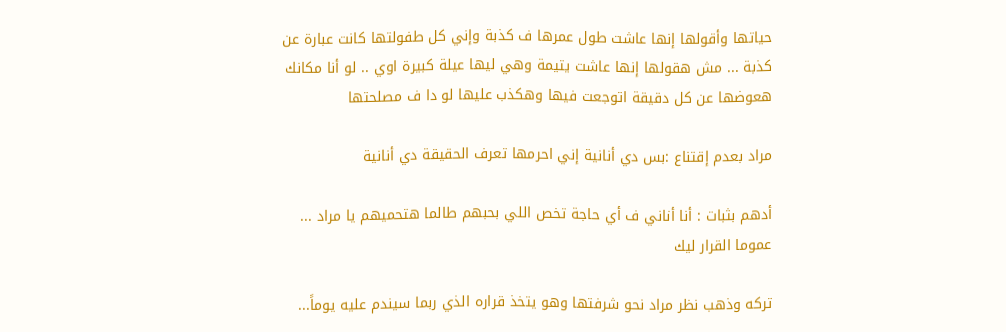حياتها وأقولها إنها عاشت طول عمرها ف كذبة وإني كل طفولتها كانت عبارة عن كذبة ... مش هقولها إنها عاشت يتيمة وهي ليها عيلة كبيرة اوي .. لو أنا مكانك هعوضها عن كل دقيقة اتوجعت فيها وهكذب عليها لو دا ف مصلحتها

مراد بعدم إقتناع :بس دي أنانية إني احرمها تعرف الحقيقة دي أنانية

أدهم بثبات : أنا أناني ف أي حاجة تخص اللي بحبهم طالما هتحميهم يا مراد ... عموما القرار ليك

تركه وذهب نظر مراد نحو شرفتها وهو يتخذ قراره الذي ربما سيندم عليه يوماً...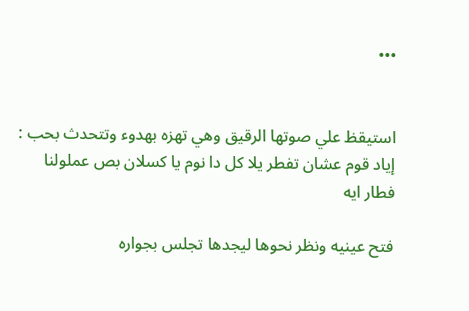•••


استيقظ علي صوتها الرقيق وهي تهزه بهدوء وتتحدث بحب : إياد قوم عشان تفطر يلا كل دا نوم يا كسلان بص عملولنا فطار ايه

فتح عينيه ونظر نحوها ليجدها تجلس بجواره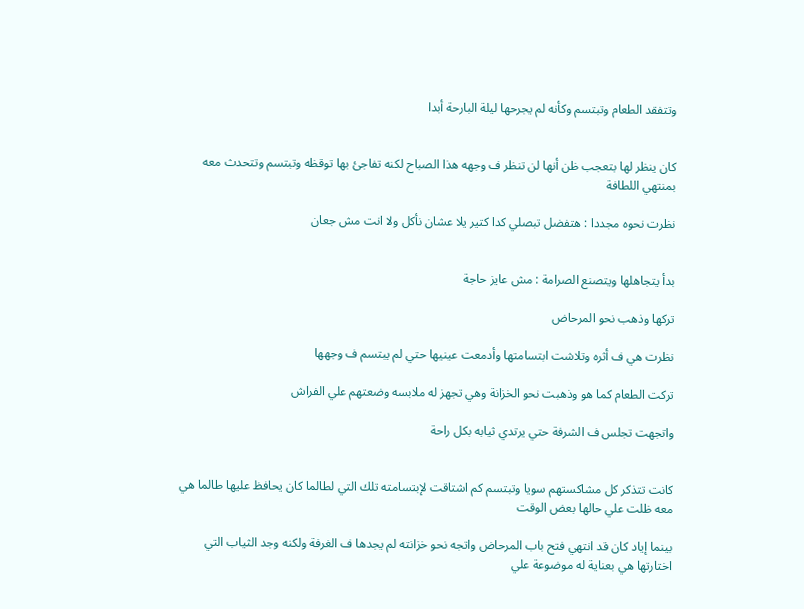وتتفقد الطعام وتبتسم وكأنه لم يجرحها ليلة البارحة أبدا


كان ينظر لها بتعجب ظن أنها لن تنظر ف وجهه هذا الصباح لكنه تفاجئ بها توقظه وتبتسم وتتحدث معه بمنتهي اللطافة

نظرت نحوه مجددا : هتفضل تبصلي كدا كتير يلا عشان نأكل ولا انت مش جعان


بدأ يتجاهلها ويتصنع الصرامة : مش عايز حاجة

تركها وذهب نحو المرحاض

نظرت هي ف أثره وتلاشت ابتسامتها وأدمعت عينيها حتي لم يبتسم ف وجهها

تركت الطعام كما هو وذهبت نحو الخزانة وهي تجهز له ملابسه وضعتهم علي الفراش

واتجهت تجلس ف الشرفة حتي يرتدي ثيابه بكل راحة


كانت تتذكر كل مشاكستهم سويا وتبتسم كم اشتاقت لإبتسامته تلك التي لطالما كان يحافظ عليها طالما هي معه ظلت علي حالها بعض الوقت

بينما إياد كان قد انتهي فتح باب المرحاض واتجه نحو خزانته لم يجدها ف الغرفة ولكنه وجد الثياب التي اختارتها هي بعناية له موضوعة علي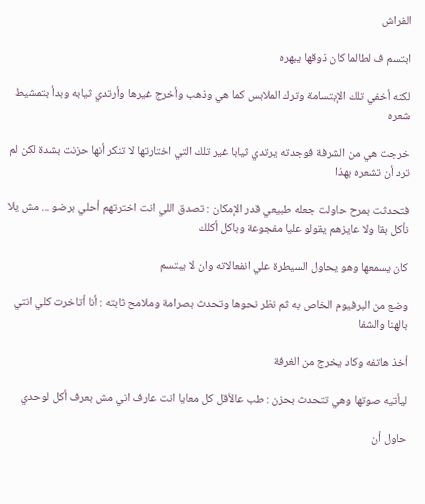الفراش

ابتسم ف لطالما كان ذوقها يبهره

لكنه أخفي تلك الإبتسامة وترك الملابس كما هي وذهب وأخرج غيرها وأرتدي ثيابه وبدأ بتمشيط شعره

خرجت هي من الشرفة فوجدته يرتدي ثيابا غير تلك التي اختارتها لا تنكر أنها حزنت بشدة لكن لم ترد أن تشعره بهذا

فتحدثت بمرح حاولت جعله طبيعي قدر الإمكان : تصدق اللي انت اخترتهم أحلي برضو ... مش يلا نأكل بقا ولا عايزهم يقولو عليا مفجوعة وباكل أكلك

كان يسمعها وهو يحاول السيطرة علي انفعالاته وان لا يبتسم

وضع من البرفيوم الخاص به ثم نظر نحوها وتحدث بصرامة وملامح ثابته : أنا أتاخرت كلي انتي بالهنا والشفا

أخذ هاتفه وكاد يخرج من الغرفة

ليأتيه صوتها وهي تتحدث بحزن : طب عالأقل كل معايا انت عارف اني مش بعرف أكل لوحدي

حاول أن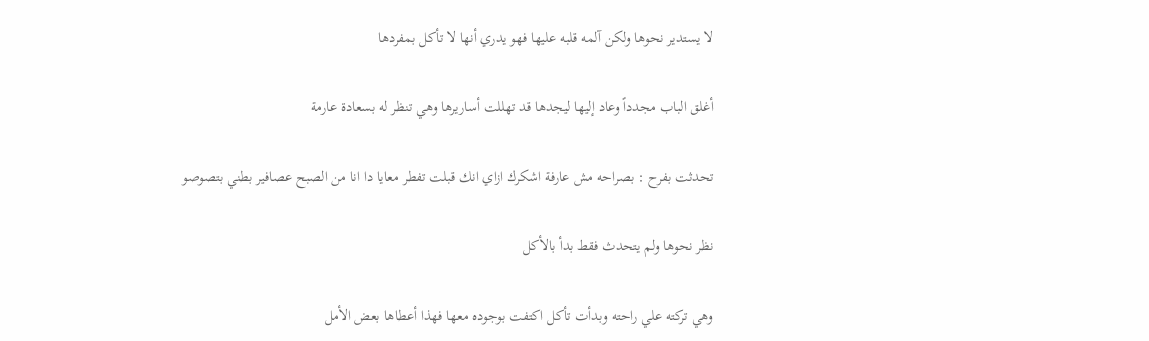لا يستدير نحوها ولكن آلمه قلبه عليها فهو يدري أنها لا تأكل بمفردها

أغلق الباب مجدداً وعاد إليها ليجدها قد تهللت أساريرها وهي تنظر له بسعادة عارمة

تحدثت بفرح : بصراحه مش عارفة اشكرك ازاي انك قبلت تفطر معايا دا انا من الصبح عصافير بطني بتصوصو

نظر نحوها ولم يتحدث فقط بدأ بالأكل

وهي تركته علي راحته وبدأت تأكل اكتفت بوجوده معها فهذا أعطاها بعض الأمل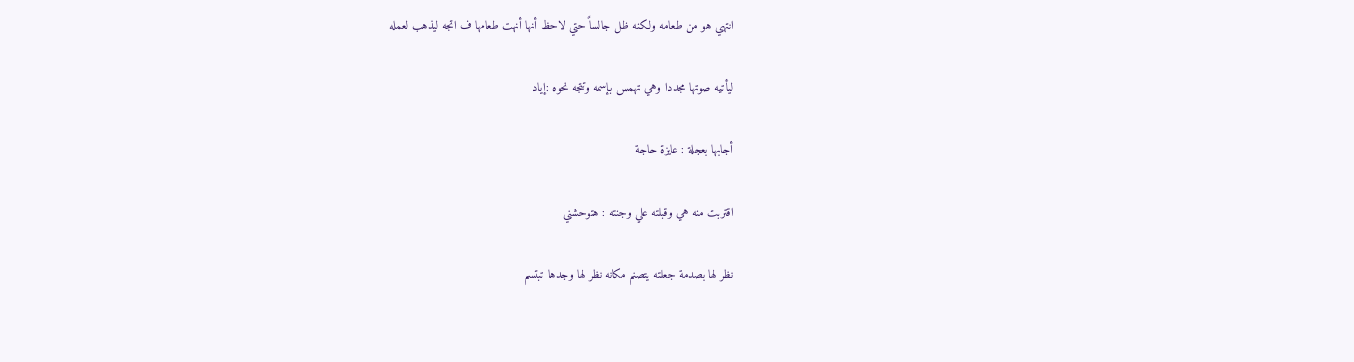انتهي هو من طعامه ولكنه ظل جالساً حتي لاحظ أنها أنهت طعامها ف اتجه ليذهب لعمله

ليأتيه صوتها مجددا وهي تهمس بإسمه وتتجه نحوه :إياد

أجابها بعجلة : عايزة حاجة

اقتربت منه هي وقبلته علي وجنته : هتوحشني

نظر لها بصدمة جعلته يتصنم مكانه نظر لها وجدها تبتسم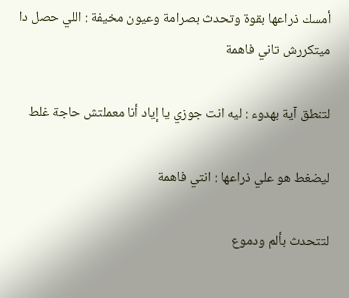أمسك ذراعها بقوة وتحدث بصرامة وعيون مخيفة : اللي حصل دا ميتكررش تاني فاهمة

لتنطق آية بهدوء : ليه انت جوزي يا إياد أنا معملتش حاجة غلط

ليضغط هو علي ذراعها : انتي فاهمة

لتتحدث بألم ودموع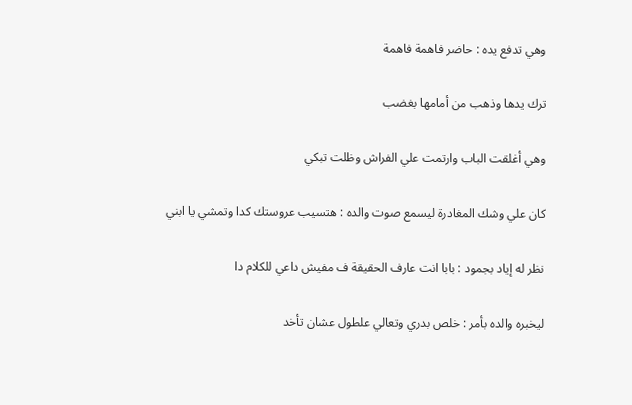وهي تدفع يده : حاضر فاهمة فاهمة

ترك يدها وذهب من أمامها بغضب

وهي أغلقت الباب وارتمت علي الفراش وظلت تبكي

كان علي وشك المغادرة ليسمع صوت والده : هتسيب عروستك كدا وتمشي يا ابني

نظر له إياد بجمود : بابا انت عارف الحقيقة ف مفيش داعي للكلام دا

ليخبره والده بأمر : خلص بدري وتعالي علطول عشان تأخد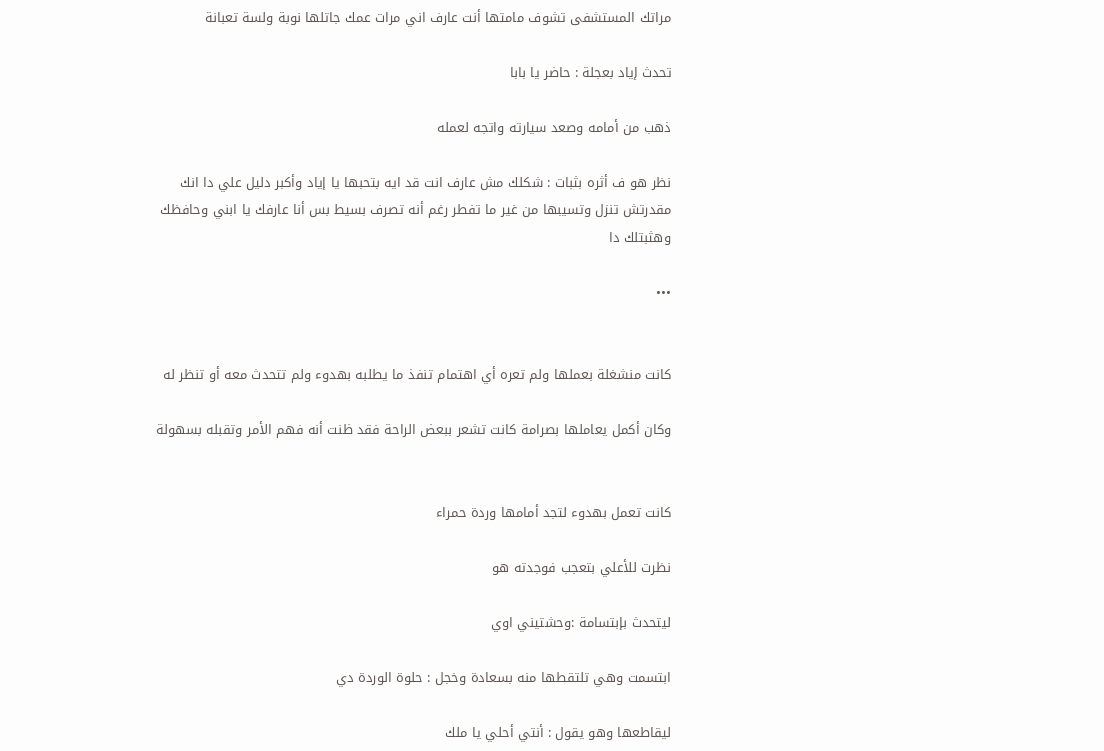مراتك المستشفى تشوف مامتها أنت عارف اني مرات عمك جاتلها نوبة ولسة تعبانة

تحدث إياد بعجلة : حاضر يا بابا

ذهب من أمامه وصعد سيارته واتجه لعمله

نظر هو ف أثره بثبات : شكلك مش عارف انت قد ايه بتحبها يا إياد وأكبر دليل علي دا انك مقدرتش تنزل وتسيبها من غير ما تفطر رغم أنه تصرف بسيط بس أنا عارفك يا ابني وحافظك وهثبتلك دا

•••


كانت منشغلة بعملها ولم تعره أي اهتمام تنفذ ما يطلبه بهدوء ولم تتحدث معه أو تنظر له

وكان أكمل يعاملها بصرامة كانت تشعر ببعض الراحة فقد ظنت أنه فهم الأمر وتقبله بسهولة


كانت تعمل بهدوء لتجد أمامها وردة حمراء

نظرت للأعلي بتعجب فوجدته هو

ليتحدث بإبتسامة :وحشتيني اوي

ابتسمت وهي تلتقطها منه بسعادة وخجل : حلوة الوردة دي

ليقاطعها وهو يقول : أنتي أحلي يا ملك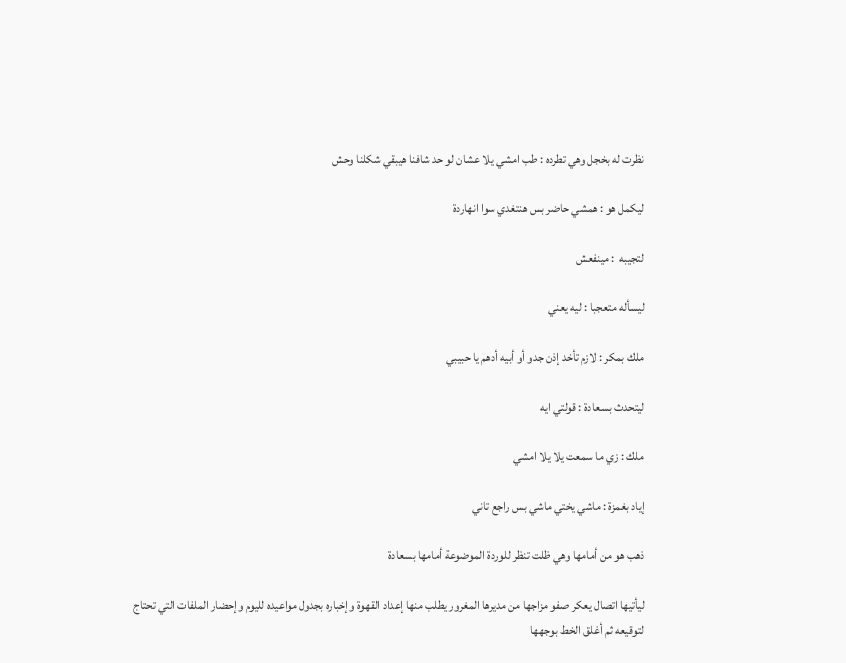نظرت له بخجل وهي تطرده : طب امشي يلا عشان لو حد شافنا هيبقي شكلنا وحش

ليكمل هو : همشي حاضر بس هنتغدي سوا انهاردة

لتجيبه  : مينفعش

ليسأله متعجبا : ليه يعني

ملك بمكر : لازم تأخد إذن جدو أو أبيه أدهم يا حبيبي

ليتحدث بسعادة : قولتي ايه

ملك : زي ما سمعت يلا يلا امشي

إياد بغمزة : ماشي يختي ماشي بس راجع تاني

ذهب هو من أمامها وهي ظلت تنظر للوردة الموضوعة أمامها بسعادة

ليأتيها اتصال يعكر صفو مزاجها من مديرها المغرور يطلب منها إعداد القهوة وإخباره بجدول مواعيده لليوم وإحضار الملفات التي تحتاج لتوقيعه ثم أغلق الخط بوجهها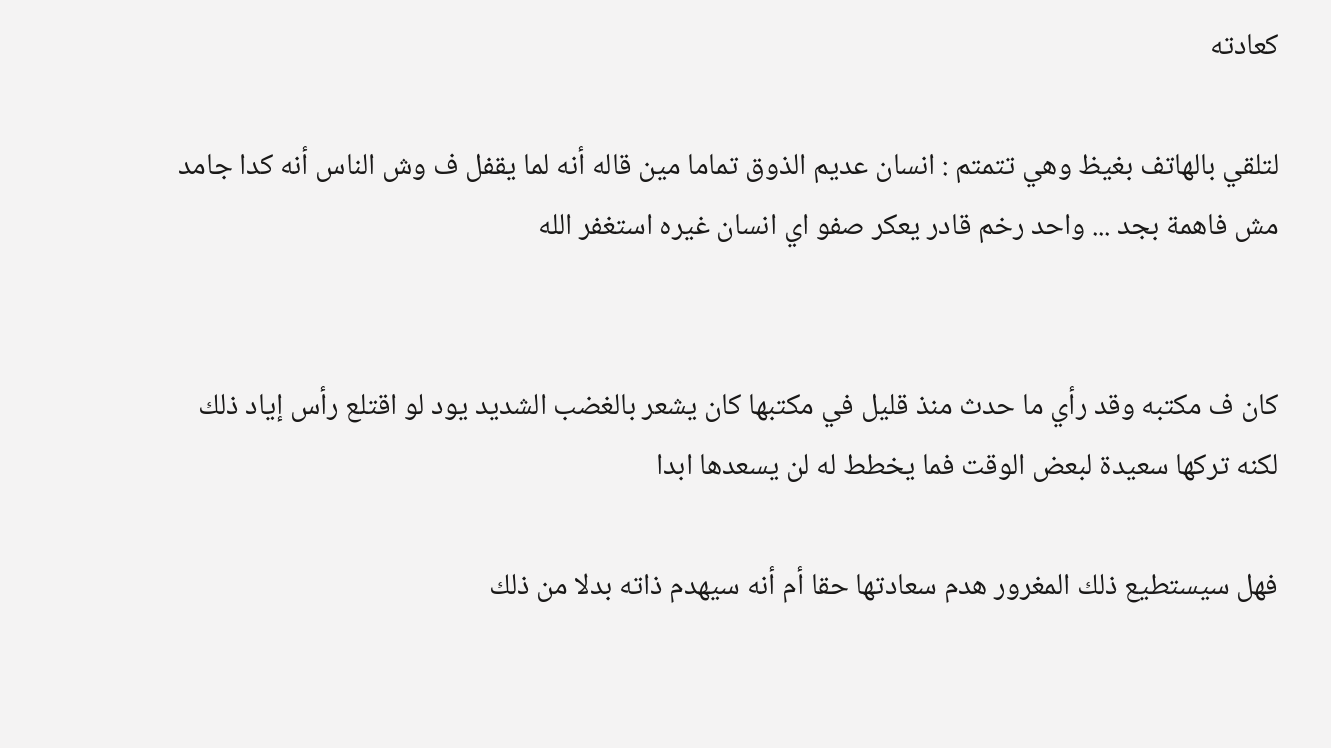كعادته

لتلقي بالهاتف بغيظ وهي تتمتم : انسان عديم الذوق تماما مين قاله أنه لما يقفل ف وش الناس أنه كدا جامد مش فاهمة بجد ... واحد رخم قادر يعكر صفو اي انسان غيره استغفر الله


كان ف مكتبه وقد رأي ما حدث منذ قليل في مكتبها كان يشعر بالغضب الشديد يود لو اقتلع رأس إياد ذلك لكنه تركها سعيدة لبعض الوقت فما يخطط له لن يسعدها ابدا

فهل سيستطيع ذلك المغرور هدم سعادتها حقا أم أنه سيهدم ذاته بدلا من ذلك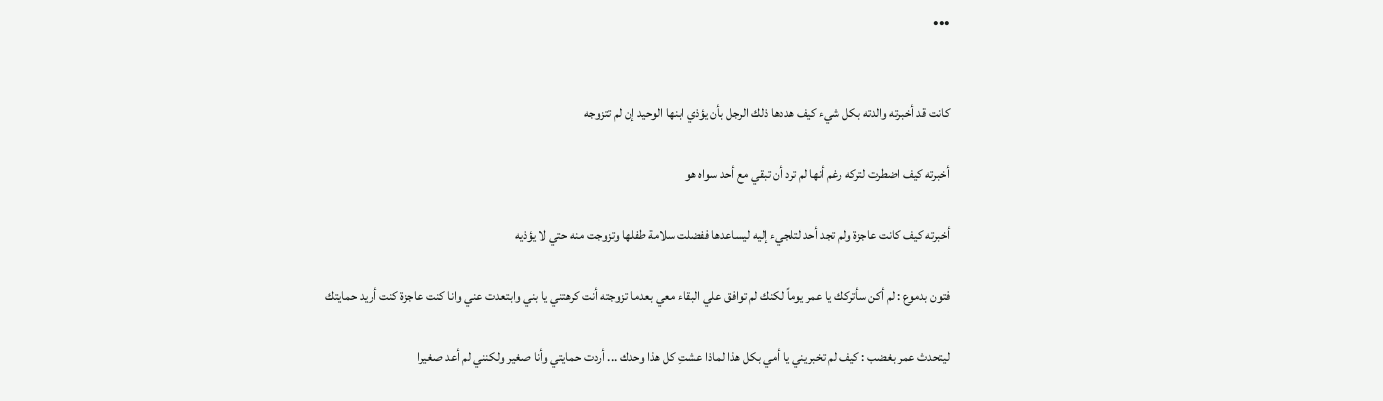•••


كانت قد أخبرته والدته بكل شيء كيف هددها ذلك الرجل بأن يؤذي ابنها الوحيد إن لم تتزوجه

أخبرته كيف اضطرت لتركه رغم أنها لم ترد أن تبقي مع أحد سواه هو

أخبرته كيف كانت عاجزة ولم تجد أحد لتلجيء إليه ليساعدها ففضلت سلامة طفلها وتزوجت منه حتي لا يؤذيه

فتون بدموع : لم أكن سأتركك يا عمر يوماً لكنك لم توافق علي البقاء معي بعدما تزوجته أنت كرهتني يا بني وابتعدت عني وانا كنت عاجزة كنت أريد حمايتك

ليتحدث عمر بغضب : كيف لم تخبريني يا أمي بكل هذا لماذا عشتِ كل هذا وحدك ... أردت حمايتي وأنا صغير ولكنني لم أعد صغيرا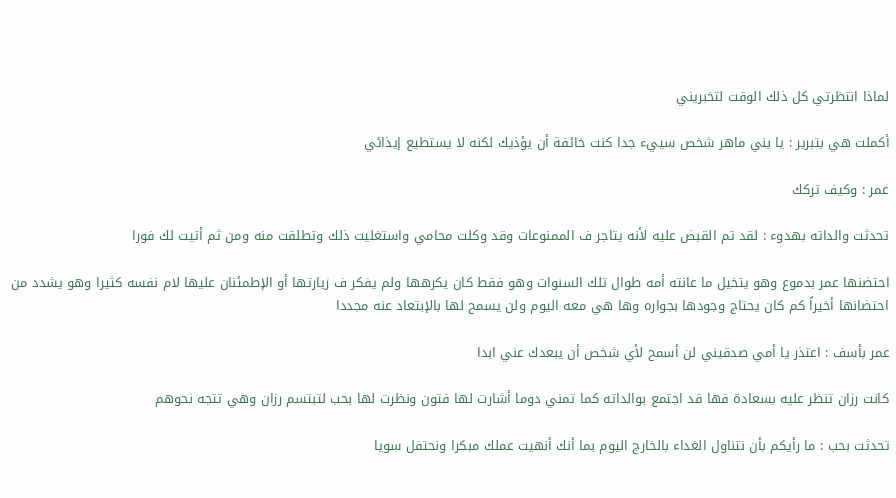لماذا انتظرتي كل ذلك الوقت لتخبريني

أكملت هي بتبرير : يا بني ماهر شخص سييء جدا كنت خائفة أن يؤذيك لكنه لا يستطيع إيذائي

عمر : وكيف تركك

تحدثت والداته بهدوء : لقد تم القبض عليه لأنه يتاجر ف الممنوعات وقد وكلت محامي واستغليت ذلك وتطلقت منه ومن ثم أتيت لك فورا

احتضنها عمر بدموع وهو يتخيل ما عانته أمه طوال تلك السنوات وهو فقط كان يكرهها ولم يفكر ف زيارتها أو الإطمئنان عليها لام نفسه كثيرا وهو يشدد من احتضانها أخيراً كم كان يحتاج وجودها بجواره وها هي معه اليوم ولن يسمح لها بالإبتعاد عنه مجددا

عمر بأسف : اعتذر يا أمي صدقيني لن أسمح لأي شخص أن يبعدك عني ابدا

كانت رزان تنظر عليه بسعادة فها قد اجتمع بوالداته كما تمني دوما أشارت لها فتون ونظرت لها بحب لتبتسم رزان وهي تتجه نحوهم

تحدثت بحب : ما رأيكم بأن نتناول الغداء بالخارج اليوم بما أنك أنهيت عملك مبكرا ونحتفل سويا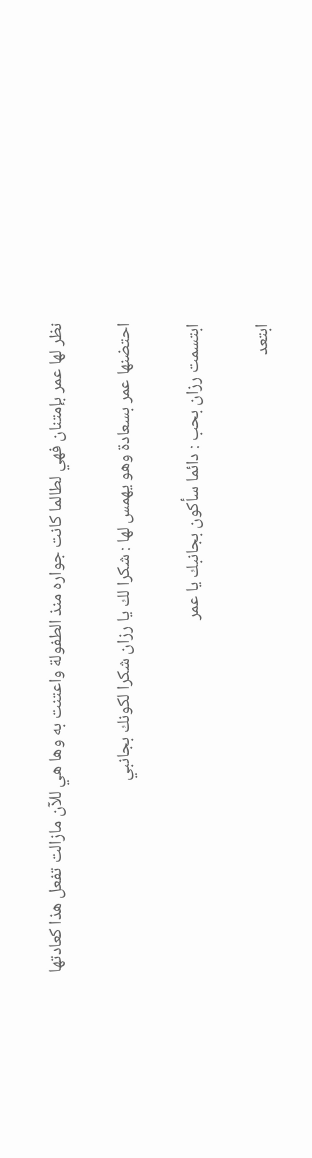نظر لها عمر بإمتنان فهي لطالما كانت جواره منذ الطفولة واعتنت به وها هي للآن مازالت تفعل هذا كعادتها

احتضنها عمر بسعادة وهو يهمس لها : شكرا لك يا رزان شكرا لكونك بجانبي

ابتسمت رزان بحب : دائما سأكون بجانبك يا عمر

ابتعد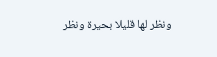ونظر لها قليلا بحيرة ونظر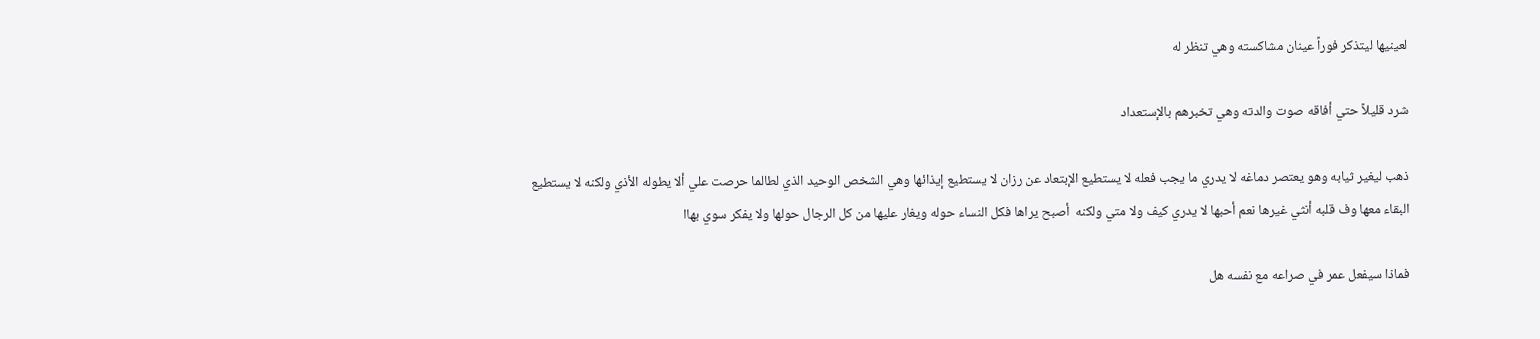لعينيها ليتذكر فوراً عينان مشاكسته وهي تنظر له

شرد قليلاً حتي أفاقه صوت والدته وهي تخبرهم بالإستعداد

ذهب ليغير ثيابه وهو يعتصر دماغه لا يدري ما يجب فعله لا يستطيع الإبتعاد عن رزان لا يستطيع إيذائها وهي الشخص الوحيد الذي لطالما حرصت علي ألا يطوله الأذي ولكنه لا يستطيع البقاء معها وف قلبه أنثي غيرها نعم أحبها لا يدري كيف ولا متي ولكنه  أصبح يراها فكل النساء حوله ويغار عليها من كل الرجال حولها ولا يفكر سوي بهاا

فماذا سيفعل عمر في صراعه مع نفسه هل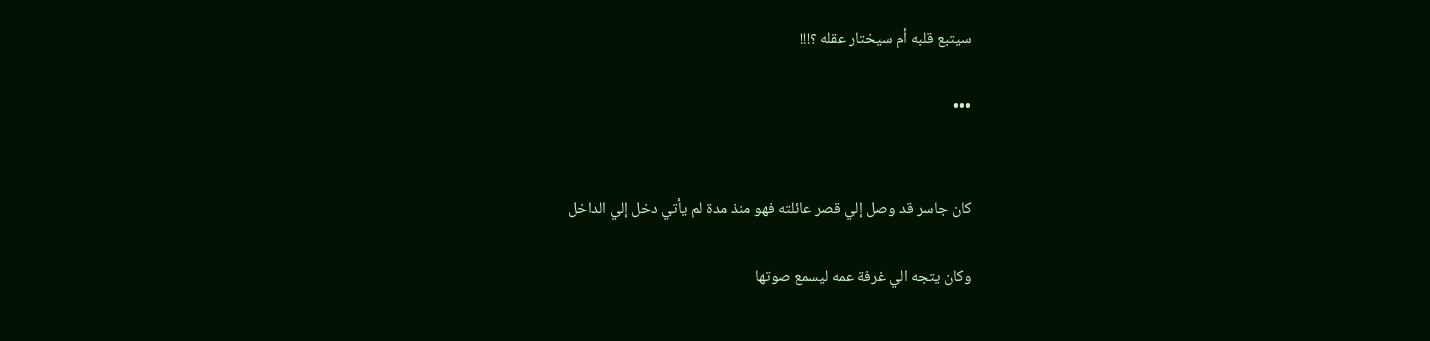سيتبع قلبه أم سيختار عقله ؟!!!

•••


كان جاسر قد وصل إلي قصر عائلته فهو منذ مدة لم يأتي دخل إلي الداخل

وكان يتجه الي غرفة عمه ليسمع صوتها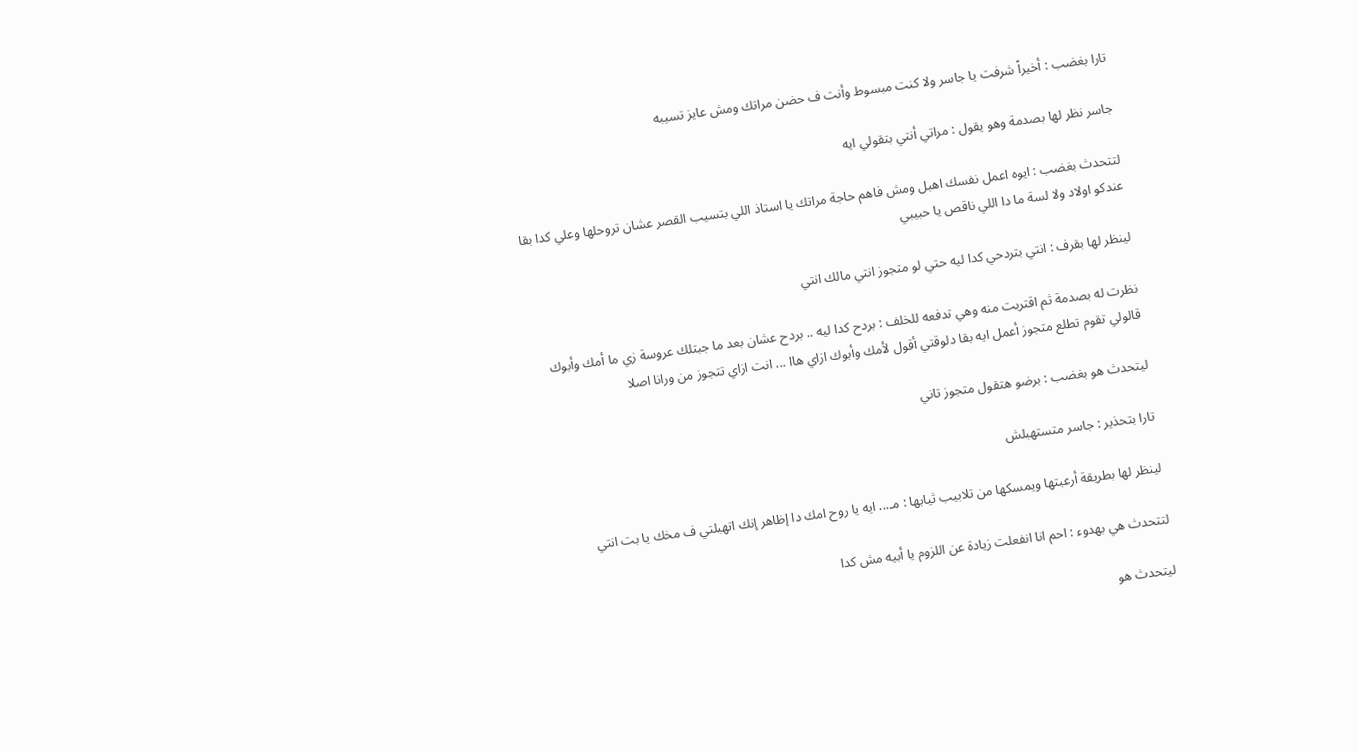تارا بغضب : أخيراً شرفت يا جاسر ولا كنت مبسوط وأنت ف حضن مراتك ومش عايز تسيبه

جاسر نظر لها بصدمة وهو يقول : مراتي أنتي بتقولي ايه

لتتحدث بغضب : ايوه اعمل نفسك اهبل ومش فاهم حاجة مراتك يا استاذ اللي بتسيب القصر عشان تروحلها وعلي كدا بقا عندكو اولاد ولا لسة ما دا اللي ناقص يا حبيبي

لينظر لها بقرف : انتي بتردحي كدا ليه حتي لو متجوز انتي مالك انتي

نظرت له بصدمة ثم اقتربت منه وهي تدفعه للخلف : بردح كدا ليه .. بردح عشان بعد ما جبتلك عروسة زي ما أمك وأبوك قالولي تقوم تطلع متجوز أعمل ايه بقا دلوقتي أقول لأمك وأبوك ازاي هاا ... انت ازاي تتجوز من ورانا اصلا

ليتحدث هو بغضب : برضو هتقول متجوز تاني

تارا بتحذير : جاسر متستهبلش

لينظر لها بطريقة أرعبتها ويمسكها من تلابيب ثيابها : مـ... ايه يا روح امك دا إظاهر إنك اتهبلتي ف مخك يا بت انتي

لتتحدث هي بهدوء : احم انا انفعلت زيادة عن اللزوم يا أبيه مش كدا

ليتحدث هو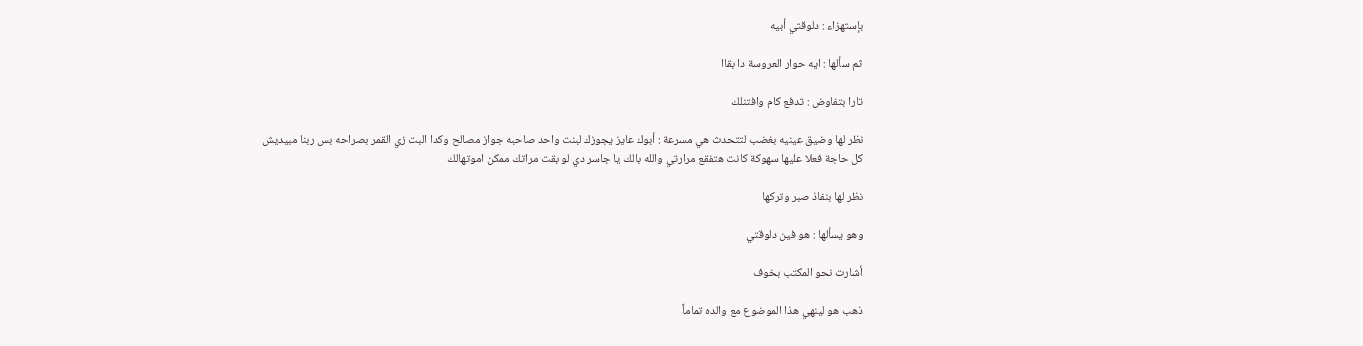بإستهزاء : دلوقتي أبيه

ثم سألها : ايه حوار العروسة دا بقاا

تارا بتفاوض : تدفع كام وافتنلك

نظر لها وضيق عينيه بغضب لتتحدث هي مسرعة : أبوك عايز يجوزك لبنت واحد صاحبه جواز مصالح وكدا البت زي القمر بصراحه بس ربنا مبيديش كل حاجة فعلا عليها سهوكة كانت هتفقع مرارتي والله بالك يا جاسر دي لو بقت مراتك ممكن اموتهالك

نظر لها بنفاذ صبر وتركها

وهو يسألها : هو فين دلوقتي

أشارت نحو المكتب بخوف

ذهب هو لينهي هذا الموضوع مع والده تماماً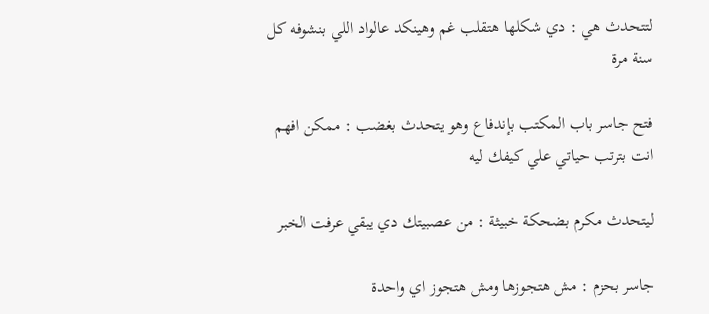لتتحدث هي : دي شكلها هتقلب غم وهينكد عالواد اللي بنشوفه كل سنة مرة

فتح جاسر باب المكتب بإندفاع وهو يتحدث بغضب : ممكن افهم انت بترتب حياتي علي كيفك ليه

ليتحدث مكرم بضحكة خبيثة : من عصبيتك دي يبقي عرفت الخبر

جاسر بحزم : مش هتجوزها ومش هتجوز اي واحدة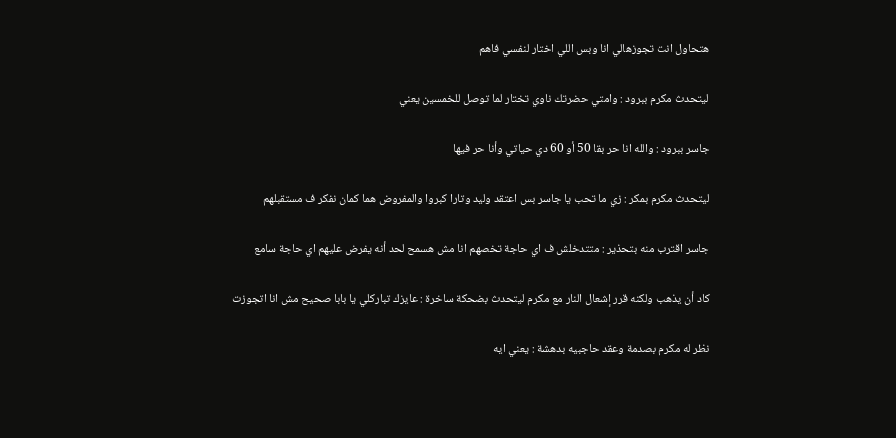هتحاول انت تجوزهالي انا وبس اللي اختار لنفسي فاهم

ليتحدث مكرم ببرود : وامتي حضرتك ناوي تختار لما توصل للخمسين يعني

جاسر ببرود : والله انا حر بقا 50 أو 60 دي حياتي وأنا حر فيها

ليتحدث مكرم بمكر : زي ما تحب يا جاسر بس اعتقد وليد وتارا كبروا والمفروض هما كمان نفكر ف مستقبلهم

جاسر اقترب منه بتحذير : متتدخلش ف اي حاجة تخصهم انا مش هسمح لحد أنه يفرض عليهم اي حاجة سامع

كاد أن يذهب ولكنه قرر إشعال النار مع مكرم ليتحدث بضحكة ساخرة : عايزك تباركلي يا بابا صحيح مش انا اتجوزت

نظر له مكرم بصدمة وعقد حاجبيه بدهشة : يعني ايه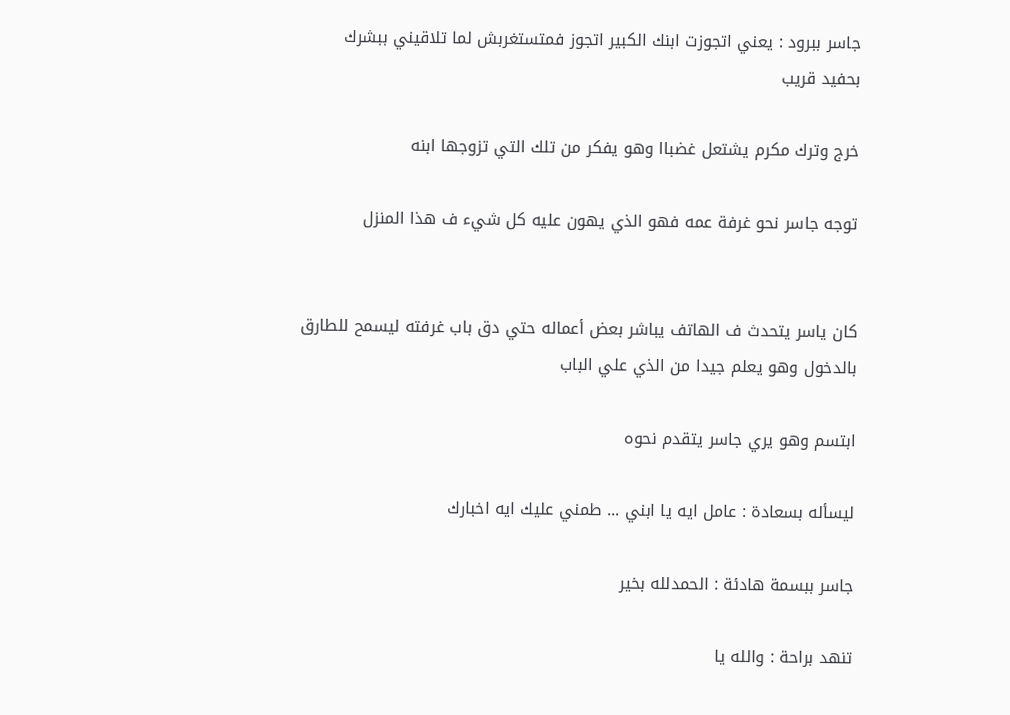جاسر ببرود : يعني اتجوزت ابنك الكبير اتجوز فمتستغربش لما تلاقيني ببشرك بحفيد قريب

خرج وترك مكرم يشتعل غضباا وهو يفكر من تلك التي تزوجها ابنه

توجه جاسر نحو غرفة عمه فهو الذي يهون عليه كل شيء ف هذا المنزل


كان ياسر يتحدث ف الهاتف يباشر بعض أعماله حتي دق باب غرفته ليسمح للطارق بالدخول وهو يعلم جيدا من الذي علي الباب

ابتسم وهو يري جاسر يتقدم نحوه

ليسأله بسعادة : عامل ايه يا ابني ... طمني عليك ايه اخبارك

جاسر ببسمة هادئة : الحمدلله بخير

تنهد براحة : والله يا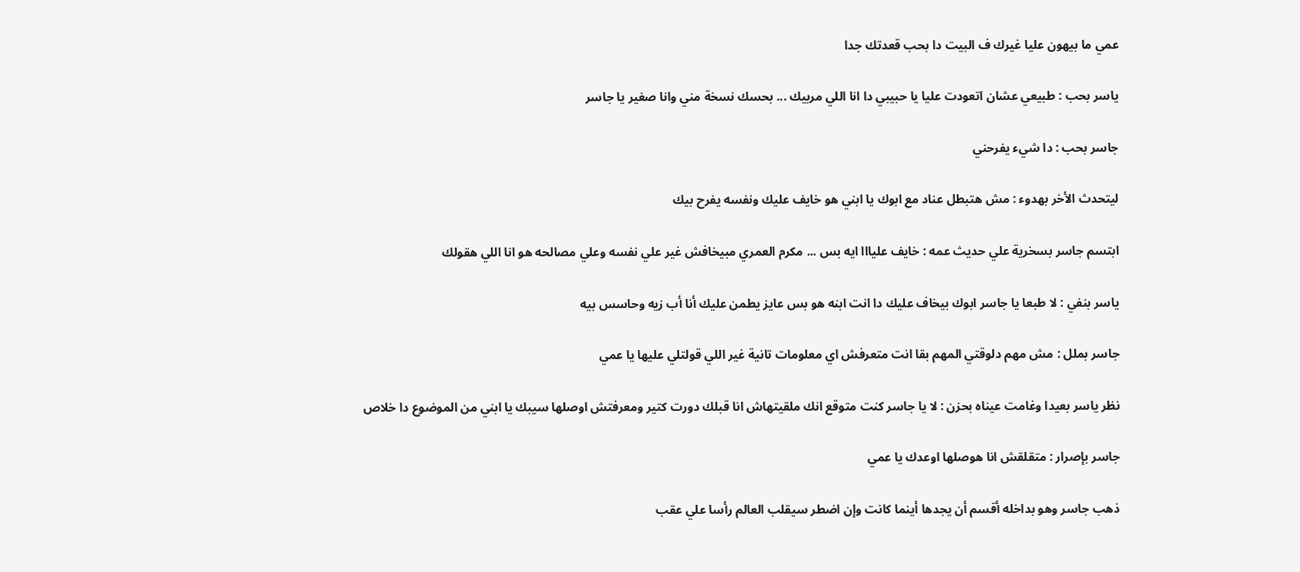عمي ما بيهون عليا غيرك ف البيت دا بحب قعدتك جدا

ياسر بحب : طبيعي عشان اتعودت عليا يا حبيبي دا انا اللي مربيك ... بحسك نسخة مني وانا صغير يا جاسر

جاسر بحب : دا شيء يفرحني

ليتحدث الأخر بهدوء : مش هتبطل عناد مع ابوك يا ابني هو خايف عليك ونفسه يفرح بيك

ابتسم جاسر بسخرية علي حديث عمه : خايف عليااا ايه بس ... مكرم العمري مبيخافش غير علي نفسه وعلي مصالحه هو انا اللي هقولك

ياسر بنفي : لا طبعا يا جاسر ابوك بيخاف عليك دا انت ابنه هو بس عايز يطمن عليك أنا أب زيه وحاسس بيه

جاسر بملل : مش مهم دلوقتي المهم بقا انت متعرفش اي معلومات تانية غير اللي قولتلي عليها يا عمي

نظر ياسر بعيدا وغامت عيناه بحزن : لا يا جاسر كنت متوقع انك ملقيتهاش انا قبلك دورت كتير ومعرفتش اوصلها سيبك يا ابني من الموضوع دا خلاص

جاسر بإصرار : متقلقش انا هوصلها اوعدك يا عمي

ذهب جاسر وهو بداخله أقسم أن يجدها أينما كانت وإن اضطر سيقلب العالم رأسا علي عقب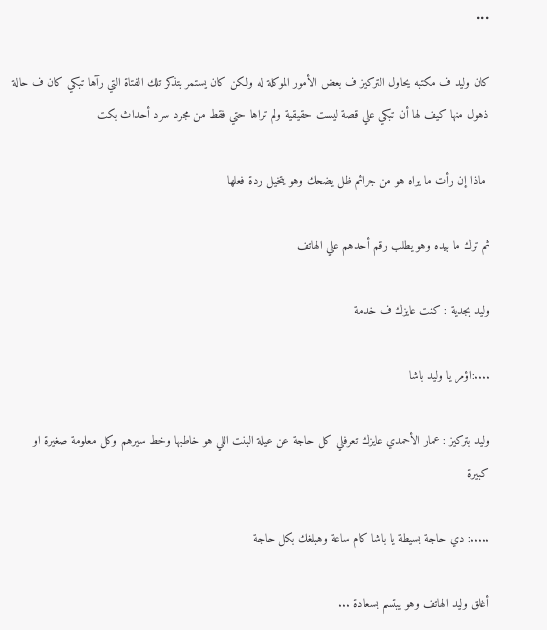•••

كان وليد ف مكتبه يحاول التركيز ف بعض الأمور الموكلة له ولكن كان يستمر بتذكر تلك الفتاة التي رآها تبكي كان ف حالة ذهول منها كيف لها أن تبكي علي قصة ليست حقيقية ولم تراها حتي فقط من مجرد سرد أحداث بكت

 ماذا إن رأت ما يراه هو من جرائم ظل يضحك وهو يتخيل ردة فعلها

ثم ترك ما بيده وهو يطلب رقم أحدهم علي الهاتف

وليد بجدية : كنت عايزك ف خدمة

....:اؤمر يا وليد باشا

وليد بتركيز : عمار الأحمدي عايزك تعرفلي كل حاجة عن عيلة البنت اللي هو خاطبها وخط سيرهم وكل معلومة صغيرة او كبيرة

.....: دي حاجة بسيطة يا باشا كام ساعة وهبلغك بكل حاجة

أغلق وليد الهاتف وهو يبتسم بسعادة ...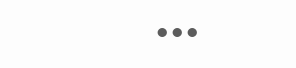•••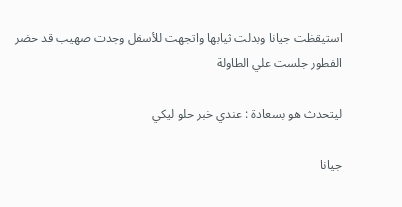استيقظت جيانا وبدلت ثيابها واتجهت للأسفل وجدت صهيب قد حضر الفطور جلست علي الطاولة

ليتحدث هو بسعادة : عندي خبر حلو ليكي

جيانا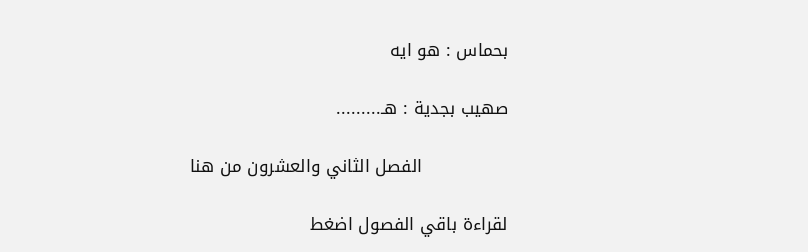بحماس : هو ايه

صهيب بجدية : هـ.........

               الفصل الثاني والعشرون من هنا

لقراءة باقي الفصول اضغط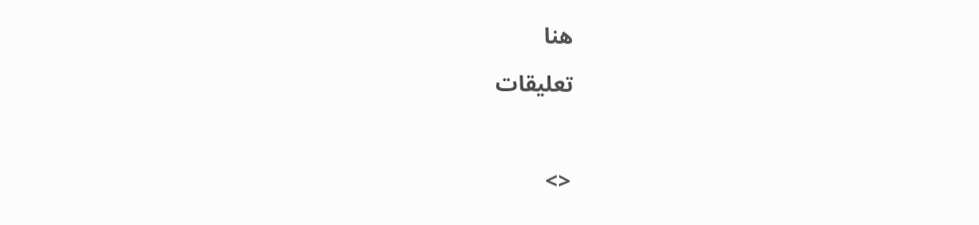هنا

تعليقات



<>